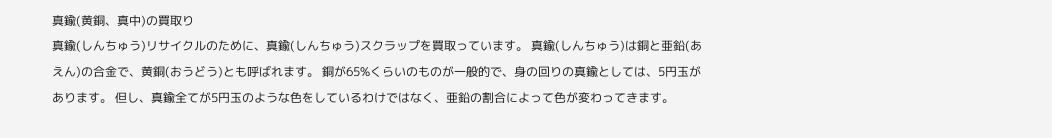真鍮(黄銅、真中)の買取り
真鍮(しんちゅう)リサイクルのために、真鍮(しんちゅう)スクラップを買取っています。 真鍮(しんちゅう)は銅と亜鉛(あえん)の合金で、黄銅(おうどう)とも呼ばれます。 銅が65%くらいのものが一般的で、身の回りの真鍮としては、5円玉があります。 但し、真鍮全てが5円玉のような色をしているわけではなく、亜鉛の割合によって色が変わってきます。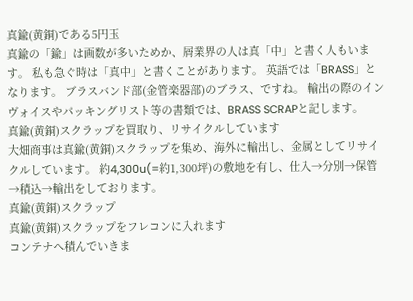真鍮(黄銅)である5円玉
真鍮の「鍮」は画数が多いためか、屑業界の人は真「中」と書く人もいます。 私も急ぐ時は「真中」と書くことがあります。 英語では「BRASS」となります。 ブラスバンド部(金管楽器部)のブラス、ですね。 輸出の際のインヴォイスやパッキングリスト等の書類では、BRASS SCRAPと記します。
真鍮(黄銅)スクラップを買取り、リサイクルしています
大畑商事は真鍮(黄銅)スクラップを集め、海外に輸出し、金属としてリサイクルしています。 約4,300u(=約1,300坪)の敷地を有し、仕入→分別→保管→積込→輸出をしております。
真鍮(黄銅)スクラップ
真鍮(黄銅)スクラップをフレコンに入れます
コンテナへ積んでいきま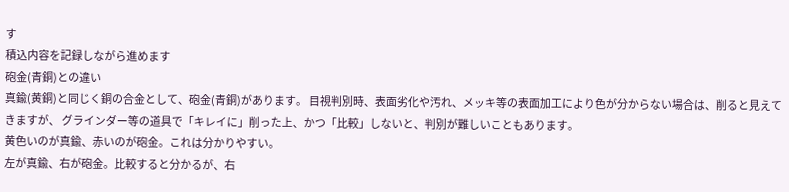す
積込内容を記録しながら進めます
砲金(青銅)との違い
真鍮(黄銅)と同じく銅の合金として、砲金(青銅)があります。 目視判別時、表面劣化や汚れ、メッキ等の表面加工により色が分からない場合は、削ると見えてきますが、 グラインダー等の道具で「キレイに」削った上、かつ「比較」しないと、判別が難しいこともあります。
黄色いのが真鍮、赤いのが砲金。これは分かりやすい。
左が真鍮、右が砲金。比較すると分かるが、右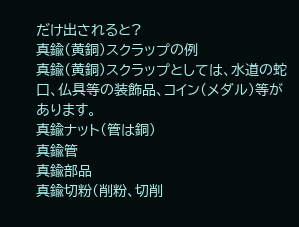だけ出されると?
真鍮(黄銅)スクラップの例
真鍮(黄銅)スクラップとしては、水道の蛇口、仏具等の装飾品、コイン(メダル)等があります。
真鍮ナット(管は銅)
真鍮管
真鍮部品
真鍮切粉(削粉、切削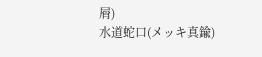屑)
水道蛇口(メッキ真鍮)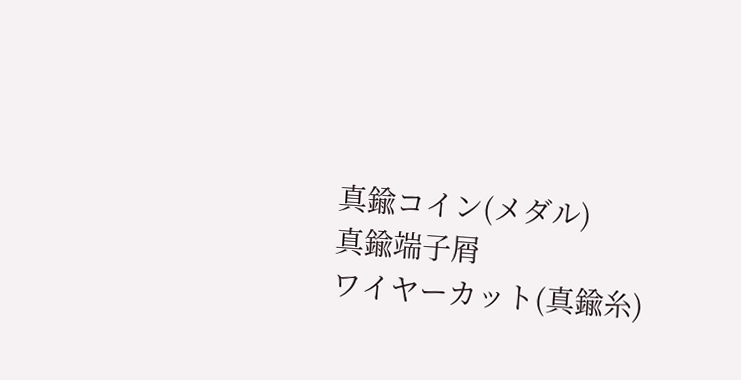真鍮コイン(メダル)
真鍮端子屑
ワイヤーカット(真鍮糸)